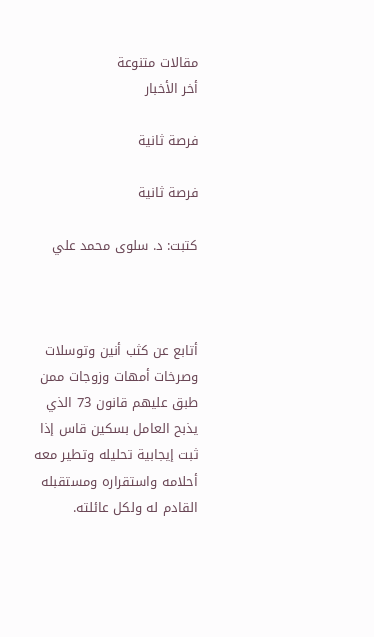مقالات متنوعة
أخر الأخبار

فرصة ثانية

فرصة ثانية

كتبت: د. سلوى محمد علي



أتابع عن كثب أنين وتوسلات وصرخات أمهات وزوجات ممن طبق عليهم قانون 73 الذي يذبح العامل بسكين قاس إذا ثبت إيجابية تحليله وتطير معه أحلامه واستقراره ومستقبله القادم له ولكل عائلته.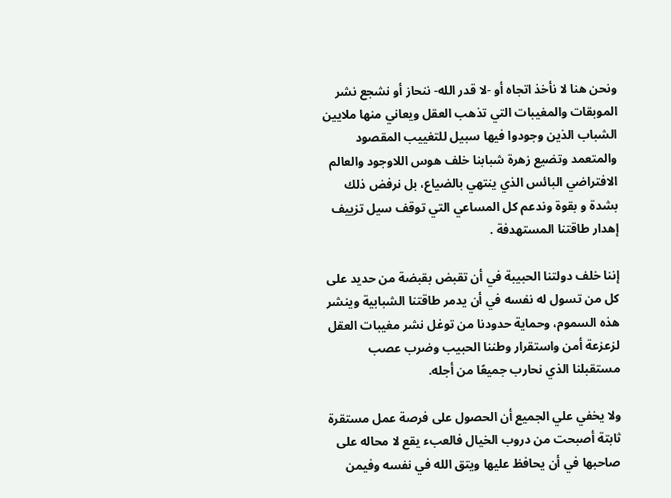ونحن هنا لا نأخذ اتجاه أو -لا قدر الله- ننحاز أو نشجع نشر الموبقات والمغيبات التي تذهب العقل ويعاني منها ملايين الشباب الذين وجودوا فيها سبيل للتغييب المقصود والمتعمد وتضيع زهرة شبابنا خلف هوس اللاوجود والعالم الافتراضي البائس الذي ينتهي بالضياع، بل نرفض ذلك بشدة و بقوة وندعم كل المساعي التي توقف سيل تزييف إهدار طاقتنا المستهدفة .

إننا خلف دولتنا الحبيبة في أن تقبض بقبضة من حديد على كل من تسول له نفسه في أن يدمر طاقتنا الشبابية وينشر هذه السموم، وحماية حدودنا من توغل نشر مغيبات العقل لزعزعة أمن واستقرار وطننا الحبيب وضرب عصب مستقبلنا الذي نحارب جميعًا من أجله.

ولا يخفي علي الجميع أن الحصول على فرصة عمل مستقرة ثابتة أصبحت من دروب الخيال فالعبء يقع لا محاله على صاحبها في أن يحافظ عليها ويتق الله في نفسه وفيمن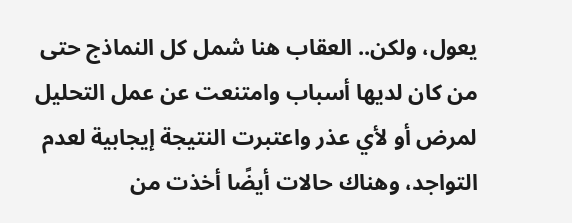يعول، ولكن.. العقاب هنا شمل كل النماذج حتى من كان لديها أسباب وامتنعت عن عمل التحليل لمرض أو لأي عذر واعتبرت النتيجة إيجابية لعدم التواجد، وهناك حالات أيضًا أخذت من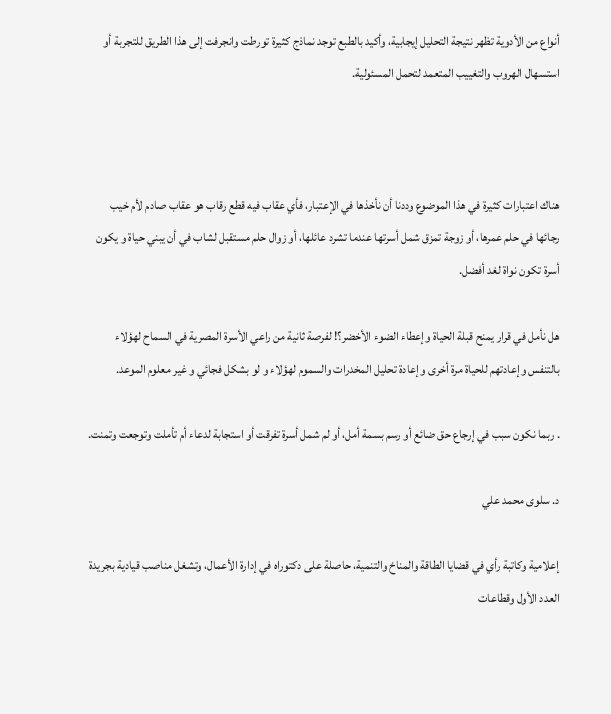أنواع من الأدوية تظهر نتيجة التحليل إيجابية، وأكيد بالطبع توجد نماذج كثيرة تورطت وانجرفت إلى هذا الطريق للتجربة أو استسهال الهروب والتغييب المتعمد لتحمل المسئولية.



هناك اعتبارات كثيرة في هذا الموضوع وددنا أن نأخذها في الإعتبار، فأي عقاب فيه قطع رقاب هو عقاب صادم لأم خيب رجائها في حلم عمرها، أو زوجة تمزق شمل أسرتها عندما تشرد عائلها، أو زوال حلم مستقبل لشاب في أن يبني حياة و يكون أسرة تكون نواة لغد أفضل.

هل نأمل في قرار يمنح قبلة الحياة وإعطاء الضوء الأخضر؟! لفرصة ثانية من راعي الأسرة المصرية في السماح لهؤلاء بالتنفس وإعادتهم للحياة مرة أخرى وإعادة تحليل المخدرات والسموم لهؤلاء و لو بشكل فجائي و غير معلوم الموعد.

. ربما نكون سبب في إرجاع حق ضائع أو رسم بسمة أمل، أو لم شمل أسرة تفرقت أو استجابة لدعاء أم تأملت وتوجعت وتمنت.

د. سلوى محمد علي

إعلامية وكاتبة رأي في قضايا الطاقة والمناخ والتنمية، حاصلة على دكتوراه في إدارة الأعمال، وتشغل مناصب قيادية بجريدة العدد الأول وقطاعات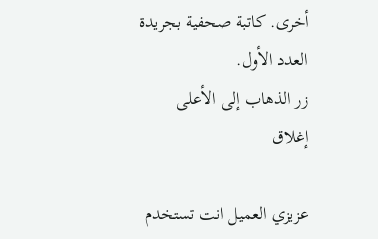أخرى. كاتبة صحفية بجريدة العدد الأول.
زر الذهاب إلى الأعلى
إغلاق

عزيزي العميل انت تستخدم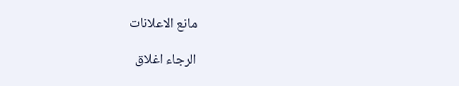مانع الاعلانات

الرجاء اغلاق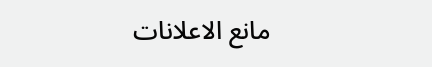مانع الاعلانات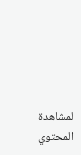لمشاهدة المحتوي